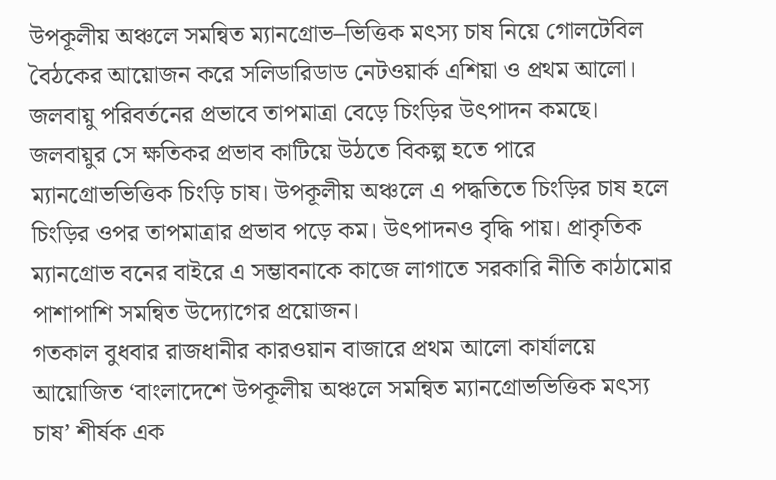উপকূলীয় অঞ্চলে সমন্বিত ম্যানগ্রোভ–ভিত্তিক মৎস্য চাষ নিয়ে গোলটেবিল বৈঠকের আয়োজন করে সলিডারিডাড নেটওয়ার্ক এশিয়া ও প্রথম আলো।
জলবায়ু পরিবর্তনের প্রভাবে তাপমাত্রা বেড়ে চিংড়ির উৎপাদন কমছে। জলবায়ুর সে ক্ষতিকর প্রভাব কাটিয়ে উঠতে বিকল্প হতে পারে ম্যানগ্রোভভিত্তিক চিংড়ি চাষ। উপকূলীয় অঞ্চলে এ পদ্ধতিতে চিংড়ির চাষ হলে চিংড়ির ওপর তাপমাত্রার প্রভাব পড়ে কম। উৎপাদনও বৃদ্ধি পায়। প্রাকৃতিক ম্যানগ্রোভ বনের বাইরে এ সম্ভাবনাকে কাজে লাগাতে সরকারি নীতি কাঠামোর পাশাপাশি সমন্বিত উদ্যোগের প্রয়োজন।
গতকাল বুধবার রাজধানীর কারওয়ান বাজারে প্রথম আলো কার্যালয়ে আয়োজিত ‘বাংলাদেশে উপকূলীয় অঞ্চলে সমন্বিত ম্যানগ্রোভভিত্তিক মৎস্য চাষ’ শীর্ষক এক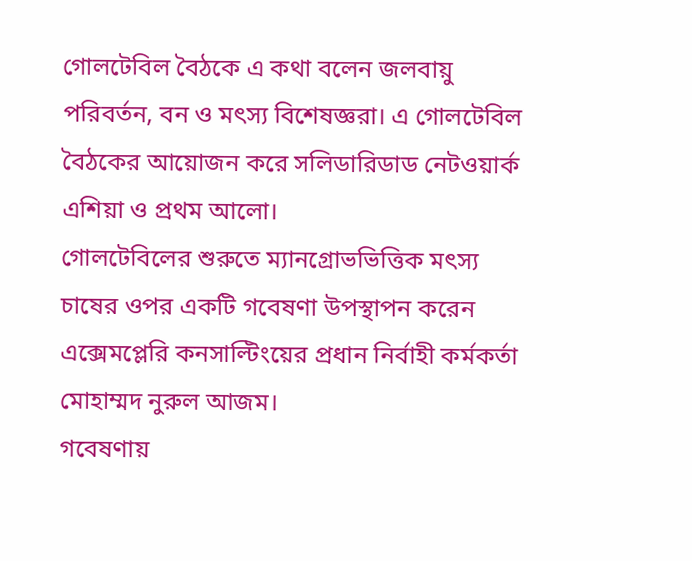গোলটেবিল বৈঠকে এ কথা বলেন জলবায়ু পরিবর্তন, বন ও মৎস্য বিশেষজ্ঞরা। এ গোলটেবিল বৈঠকের আয়োজন করে সলিডারিডাড নেটওয়ার্ক এশিয়া ও প্রথম আলো।
গোলটেবিলের শুরুতে ম্যানগ্রোভভিত্তিক মৎস্য চাষের ওপর একটি গবেষণা উপস্থাপন করেন এক্সেমপ্লেরি কনসাল্টিংয়ের প্রধান নির্বাহী কর্মকর্তা মোহাম্মদ নুরুল আজম।
গবেষণায়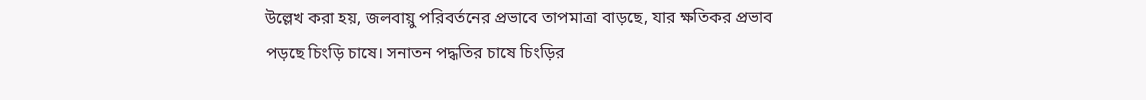উল্লেখ করা হয়, জলবায়ু পরিবর্তনের প্রভাবে তাপমাত্রা বাড়ছে, যার ক্ষতিকর প্রভাব পড়ছে চিংড়ি চাষে। সনাতন পদ্ধতির চাষে চিংড়ির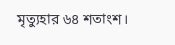মৃত্যুহার ৬৪ শতাংশ।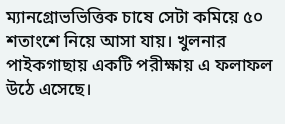ম্যানগ্রোভভিত্তিক চাষে সেটা কমিয়ে ৫০ শতাংশে নিয়ে আসা যায়। খুলনার পাইকগাছায় একটি পরীক্ষায় এ ফলাফল উঠে এসেছে।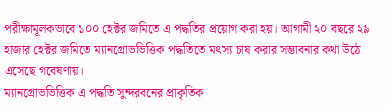পরীক্ষামূলকভাবে ১০০ হেক্টর জমিতে এ পদ্ধতির প্রয়োগ করা হয়। আগামী ২০ বছরে ২৯ হাজার হেক্টর জমিতে ম্যানগ্রোভভিত্তিক পদ্ধতিতে মৎস্য চাষ করার সম্ভাবনার কথা উঠে এসেছে গবেষণায়।
ম্যানগ্রোভভিত্তিক এ পদ্ধতি সুন্দরবনের প্রাকৃতিক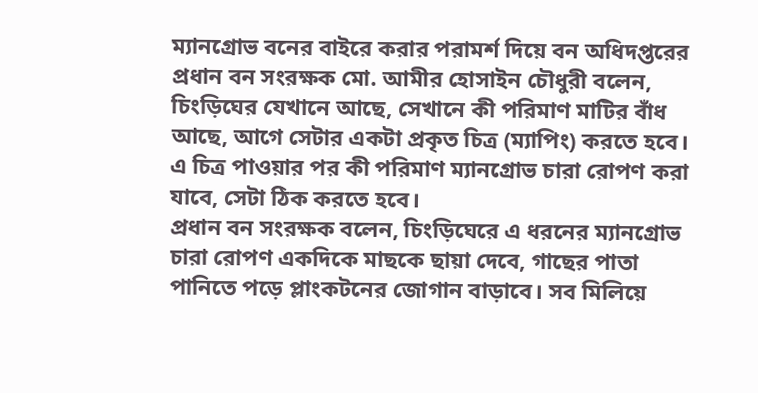ম্যানগ্রোভ বনের বাইরে করার পরামর্শ দিয়ে বন অধিদপ্তরের প্রধান বন সংরক্ষক মো. আমীর হোসাইন চৌধুরী বলেন, চিংড়িঘের যেখানে আছে, সেখানে কী পরিমাণ মাটির বাঁধ আছে, আগে সেটার একটা প্রকৃত চিত্র (ম্যাপিং) করতে হবে। এ চিত্র পাওয়ার পর কী পরিমাণ ম্যানগ্রোভ চারা রোপণ করা যাবে, সেটা ঠিক করতে হবে।
প্রধান বন সংরক্ষক বলেন, চিংড়িঘেরে এ ধরনের ম্যানগ্রোভ চারা রোপণ একদিকে মাছকে ছায়া দেবে, গাছের পাতা পানিতে পড়ে প্লাংকটনের জোগান বাড়াবে। সব মিলিয়ে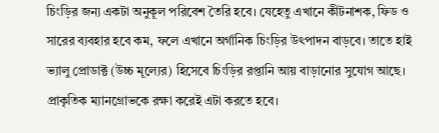চিংড়ির জন্য একটা অনুকূল পরিবেশ তৈরি হবে। যেহেতু এখানে কীটনাশক, ফিড ও সারের ব্যবহার হবে কম, ফলে এখানে অর্গানিক চিংড়ির উৎপাদন বাড়বে। তাতে হাই ভ্যালু প্রোডাক্ট (উচ্চ মূল্যের) হিসেবে চিংড়ির রপ্তানি আয় বাড়ানোর সুযোগ আছে। প্রাকৃতিক ম্যানগ্রোভকে রক্ষা করেই এটা করতে হবে।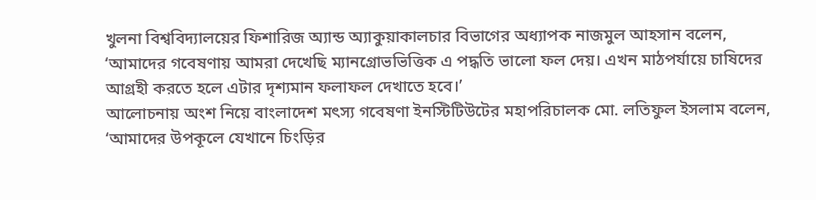খুলনা বিশ্ববিদ্যালয়ের ফিশারিজ অ্যান্ড অ্যাকুয়াকালচার বিভাগের অধ্যাপক নাজমুল আহসান বলেন, ‘আমাদের গবেষণায় আমরা দেখেছি ম্যানগ্রোভভিত্তিক এ পদ্ধতি ভালো ফল দেয়। এখন মাঠপর্যায়ে চাষিদের আগ্রহী করতে হলে এটার দৃশ্যমান ফলাফল দেখাতে হবে।’
আলোচনায় অংশ নিয়ে বাংলাদেশ মৎস্য গবেষণা ইনস্টিটিউটের মহাপরিচালক মো. লতিফুল ইসলাম বলেন, ‘আমাদের উপকূলে যেখানে চিংড়ির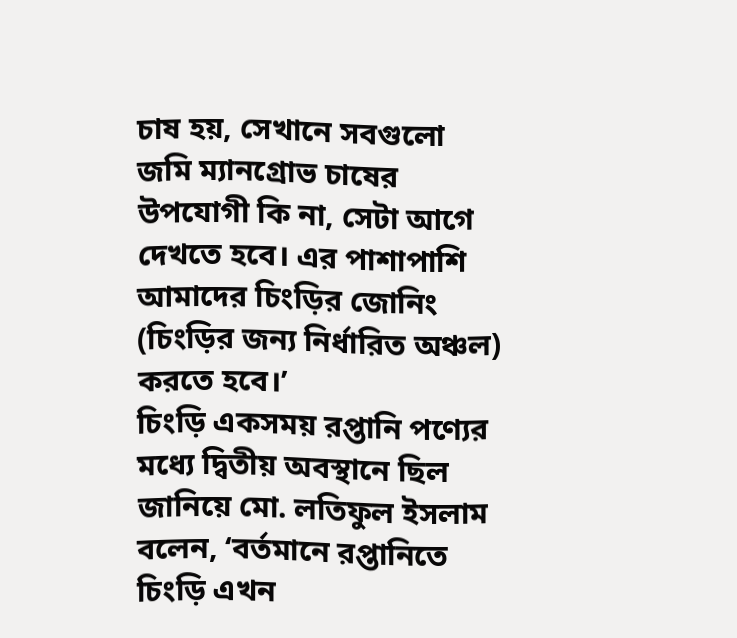চাষ হয়, সেখানে সবগুলো জমি ম্যানগ্রোভ চাষের উপযোগী কি না, সেটা আগে দেখতে হবে। এর পাশাপাশি আমাদের চিংড়ির জোনিং (চিংড়ির জন্য নির্ধারিত অঞ্চল) করতে হবে।’
চিংড়ি একসময় রপ্তানি পণ্যের মধ্যে দ্বিতীয় অবস্থানে ছিল জানিয়ে মো. লতিফুল ইসলাম বলেন, ‘বর্তমানে রপ্তানিতে চিংড়ি এখন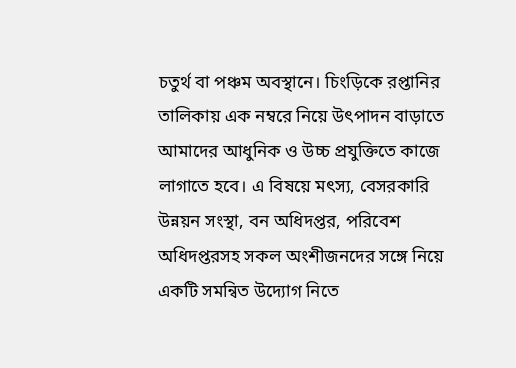চতুর্থ বা পঞ্চম অবস্থানে। চিংড়িকে রপ্তানির তালিকায় এক নম্বরে নিয়ে উৎপাদন বাড়াতে আমাদের আধুনিক ও উচ্চ প্রযুক্তিতে কাজে লাগাতে হবে। এ বিষয়ে মৎস্য, বেসরকারি উন্নয়ন সংস্থা, বন অধিদপ্তর, পরিবেশ অধিদপ্তরসহ সকল অংশীজনদের সঙ্গে নিয়ে একটি সমন্বিত উদ্যোগ নিতে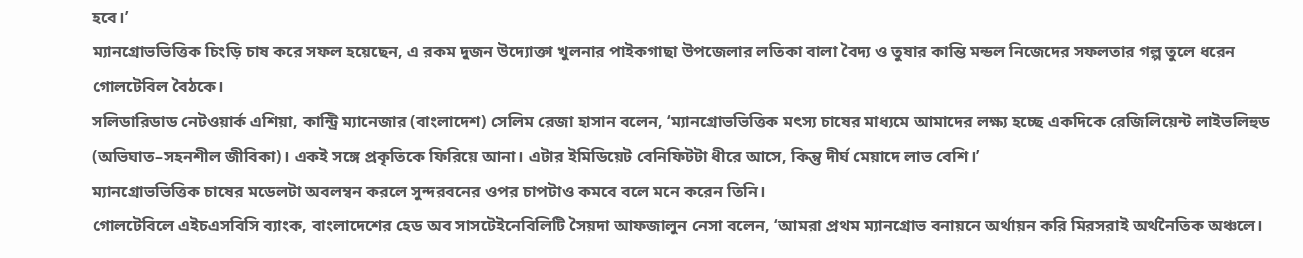হবে।’
ম্যানগ্রোভভিত্তিক চিংড়ি চাষ করে সফল হয়েছেন, এ রকম দুজন উদ্যোক্তা খুলনার পাইকগাছা উপজেলার লতিকা বালা বৈদ্য ও তুষার কান্তি মন্ডল নিজেদের সফলতার গল্প তুলে ধরেন গোলটেবিল বৈঠকে।
সলিডারিডাড নেটওয়ার্ক এশিয়া, কান্ট্রি ম্যানেজার (বাংলাদেশ) সেলিম রেজা হাসান বলেন, ‘ম্যানগ্রোভভিত্তিক মৎস্য চাষের মাধ্যমে আমাদের লক্ষ্য হচ্ছে একদিকে রেজিলিয়েন্ট লাইভলিহুড (অভিঘাত–সহনশীল জীবিকা)। একই সঙ্গে প্রকৃতিকে ফিরিয়ে আনা। এটার ইমিডিয়েট বেনিফিটটা ধীরে আসে, কিন্তু দীর্ঘ মেয়াদে লাভ বেশি।’
ম্যানগ্রোভভিত্তিক চাষের মডেলটা অবলম্বন করলে সুন্দরবনের ওপর চাপটাও কমবে বলে মনে করেন তিনি।
গোলটেবিলে এইচএসবিসি ব্যাংক, বাংলাদেশের হেড অব সাসটেইনেবিলিটি সৈয়দা আফজালুন নেসা বলেন, ‘আমরা প্রথম ম্যানগ্রোভ বনায়নে অর্থায়ন করি মিরসরাই অর্থনৈতিক অঞ্চলে।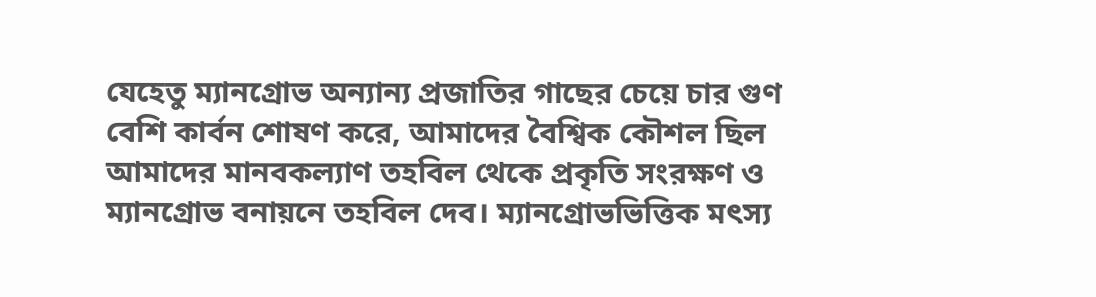যেহেতু ম্যানগ্রোভ অন্যান্য প্রজাতির গাছের চেয়ে চার গুণ বেশি কার্বন শোষণ করে, আমাদের বৈশ্বিক কৌশল ছিল আমাদের মানবকল্যাণ তহবিল থেকে প্রকৃতি সংরক্ষণ ও ম্যানগ্রোভ বনায়নে তহবিল দেব। ম্যানগ্রোভভিত্তিক মৎস্য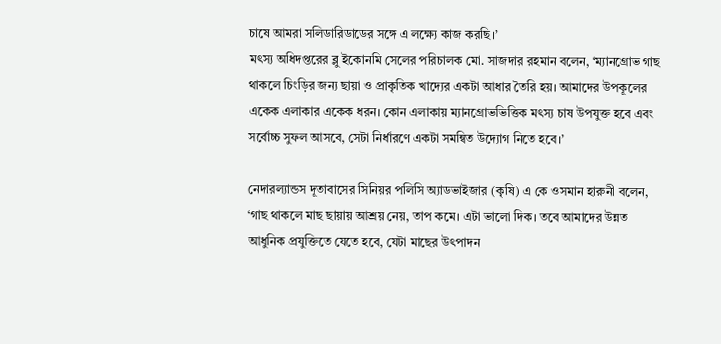চাষে আমরা সলিডারিডাডের সঙ্গে এ লক্ষ্যে কাজ করছি।’
মৎস্য অধিদপ্তরের ব্লু ইকোনমি সেলের পরিচালক মো. সাজদার রহমান বলেন, ‘ম্যানগ্রোভ গাছ থাকলে চিংড়ির জন্য ছায়া ও প্রাকৃতিক খাদ্যের একটা আধার তৈরি হয়। আমাদের উপকূলের একেক এলাকার একেক ধরন। কোন এলাকায় ম্যানগ্রোভভিত্তিক মৎস্য চাষ উপযুক্ত হবে এবং সর্বোচ্চ সুফল আসবে, সেটা নির্ধারণে একটা সমন্বিত উদ্যোগ নিতে হবে।’

নেদারল্যান্ডস দূতাবাসের সিনিয়র পলিসি অ্যাডভাইজার (কৃষি) এ কে ওসমান হারুনী বলেন, ‘গাছ থাকলে মাছ ছায়ায় আশ্রয় নেয়, তাপ কমে। এটা ভালো দিক। তবে আমাদের উন্নত আধুনিক প্রযুক্তিতে যেতে হবে, যেটা মাছের উৎপাদন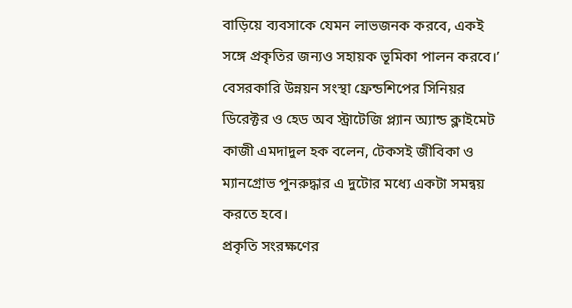বাড়িয়ে ব্যবসাকে যেমন লাভজনক করবে, একই সঙ্গে প্রকৃতির জন্যও সহায়ক ভূমিকা পালন করবে।’
বেসরকারি উন্নয়ন সংস্থা ফ্রেন্ডশিপের সিনিয়র ডিরেক্টর ও হেড অব স্ট্রাটেজি প্ল্যান অ্যান্ড ক্লাইমেট কাজী এমদাদুল হক বলেন, টেকসই জীবিকা ও ম্যানগ্রোভ পুনরুদ্ধার এ দুটোর মধ্যে একটা সমন্বয় করতে হবে।
প্রকৃতি সংরক্ষণের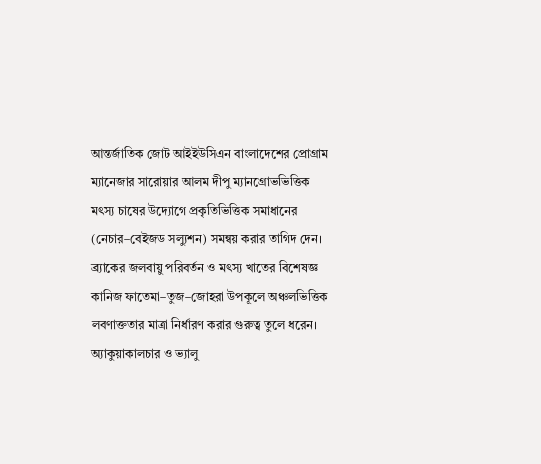আন্তর্জাতিক জোট আইইউসিএন বাংলাদেশের প্রোগ্রাম ম্যানেজার সারোয়ার আলম দীপু ম্যানগ্রোভভিত্তিক মৎস্য চাষের উদ্যোগে প্রকৃতিভিত্তিক সমাধানের (নেচার–বেইজড সল্যুশন) সমন্বয় করার তাগিদ দেন।
ব্র্যাকের জলবায়ু পরিবর্তন ও মৎস্য খাতের বিশেষজ্ঞ কানিজ ফাতেমা–তুজ–জোহরা উপকূলে অঞ্চলভিত্তিক লবণাক্ততার মাত্রা নির্ধারণ করার গুরুত্ব তুলে ধরেন।
অ্যাকুয়াকালচার ও ভ্যালু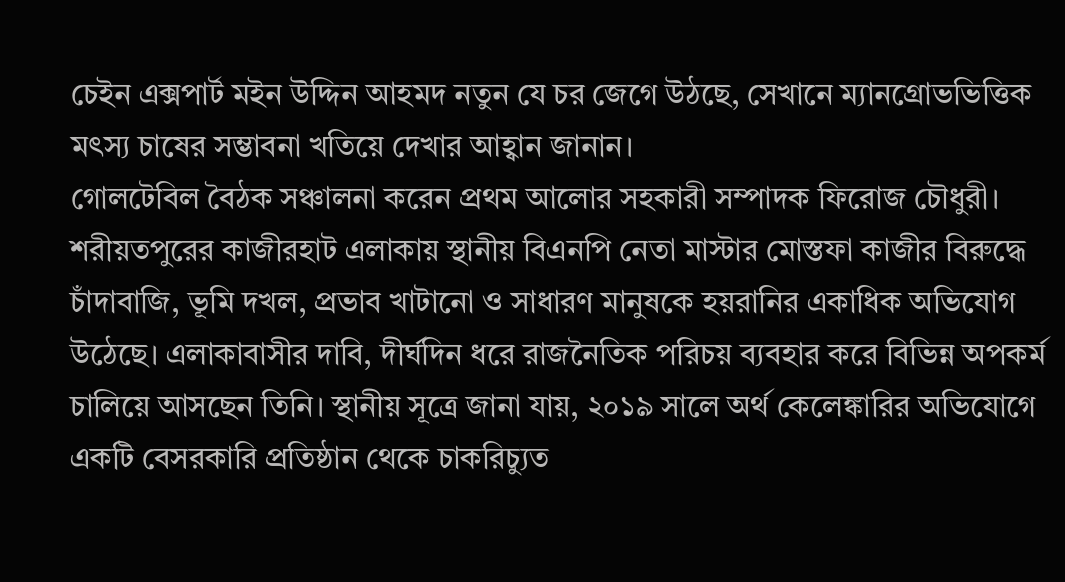চেইন এক্সপার্ট মইন উদ্দিন আহমদ নতুন যে চর জেগে উঠছে, সেখানে ম্যানগ্রোভভিত্তিক মৎস্য চাষের সম্ভাবনা খতিয়ে দেখার আহ্বান জানান।
গোলটেবিল বৈঠক সঞ্চালনা করেন প্রথম আলোর সহকারী সম্পাদক ফিরোজ চৌধুরী।
শরীয়তপুরের কাজীরহাট এলাকায় স্থানীয় বিএনপি নেতা মাস্টার মোস্তফা কাজীর বিরুদ্ধে চাঁদাবাজি, ভূমি দখল, প্রভাব খাটানো ও সাধারণ মানুষকে হয়রানির একাধিক অভিযোগ উঠেছে। এলাকাবাসীর দাবি, দীর্ঘদিন ধরে রাজনৈতিক পরিচয় ব্যবহার করে বিভিন্ন অপকর্ম চালিয়ে আসছেন তিনি। স্থানীয় সূত্রে জানা যায়, ২০১৯ সালে অর্থ কেলেঙ্কারির অভিযোগে একটি বেসরকারি প্রতিষ্ঠান থেকে চাকরিচ্যুত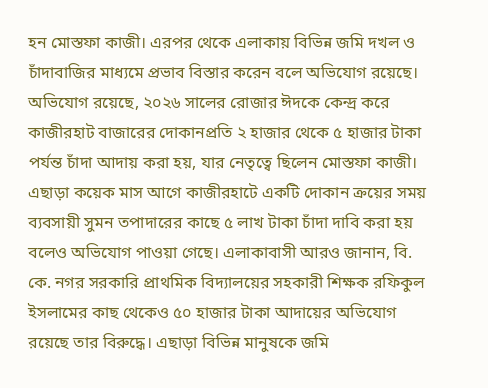হন মোস্তফা কাজী। এরপর থেকে এলাকায় বিভিন্ন জমি দখল ও চাঁদাবাজির মাধ্যমে প্রভাব বিস্তার করেন বলে অভিযোগ রয়েছে। অভিযোগ রয়েছে, ২০২৬ সালের রোজার ঈদকে কেন্দ্র করে কাজীরহাট বাজারের দোকানপ্রতি ২ হাজার থেকে ৫ হাজার টাকা পর্যন্ত চাঁদা আদায় করা হয়, যার নেতৃত্বে ছিলেন মোস্তফা কাজী। এছাড়া কয়েক মাস আগে কাজীরহাটে একটি দোকান ক্রয়ের সময় ব্যবসায়ী সুমন তপাদারের কাছে ৫ লাখ টাকা চাঁদা দাবি করা হয় বলেও অভিযোগ পাওয়া গেছে। এলাকাবাসী আরও জানান, বি. কে. নগর সরকারি প্রাথমিক বিদ্যালয়ের সহকারী শিক্ষক রফিকুল ইসলামের কাছ থেকেও ৫০ হাজার টাকা আদায়ের অভিযোগ রয়েছে তার বিরুদ্ধে। এছাড়া বিভিন্ন মানুষকে জমি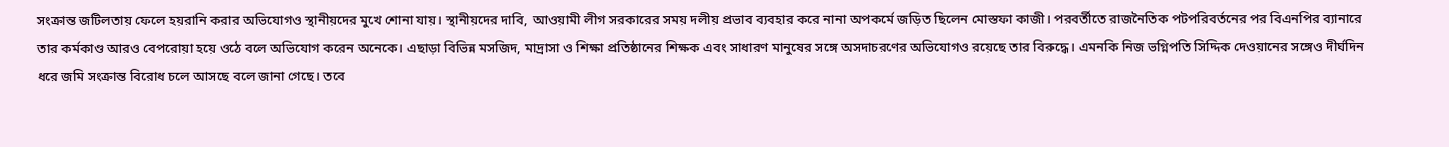সংক্রান্ত জটিলতায় ফেলে হয়রানি করার অভিযোগও স্থানীয়দের মুখে শোনা যায়। স্থানীয়দের দাবি, আওয়ামী লীগ সরকারের সময় দলীয় প্রভাব ব্যবহার করে নানা অপকর্মে জড়িত ছিলেন মোস্তফা কাজী। পরবর্তীতে রাজনৈতিক পটপরিবর্তনের পর বিএনপির ব্যানারে তার কর্মকাণ্ড আরও বেপরোয়া হয়ে ওঠে বলে অভিযোগ করেন অনেকে। এছাড়া বিভিন্ন মসজিদ, মাদ্রাসা ও শিক্ষা প্রতিষ্ঠানের শিক্ষক এবং সাধারণ মানুষের সঙ্গে অসদাচরণের অভিযোগও রয়েছে তার বিরুদ্ধে। এমনকি নিজ ভগ্নিপতি সিদ্দিক দেওয়ানের সঙ্গেও দীর্ঘদিন ধরে জমি সংক্রান্ত বিরোধ চলে আসছে বলে জানা গেছে। তবে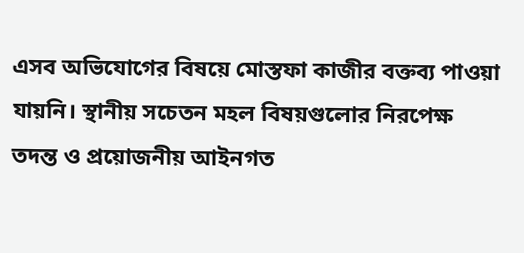এসব অভিযোগের বিষয়ে মোস্তফা কাজীর বক্তব্য পাওয়া যায়নি। স্থানীয় সচেতন মহল বিষয়গুলোর নিরপেক্ষ তদন্ত ও প্রয়োজনীয় আইনগত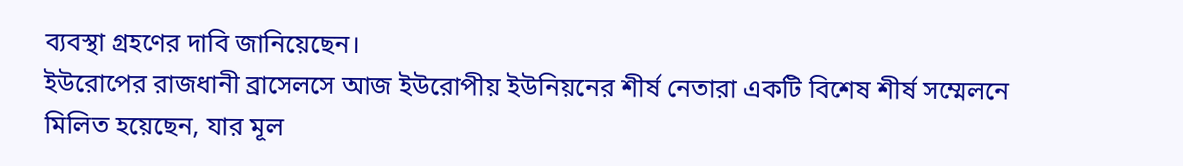ব্যবস্থা গ্রহণের দাবি জানিয়েছেন।
ইউরোপের রাজধানী ব্রাসেলসে আজ ইউরোপীয় ইউনিয়নের শীর্ষ নেতারা একটি বিশেষ শীর্ষ সম্মেলনে মিলিত হয়েছেন, যার মূল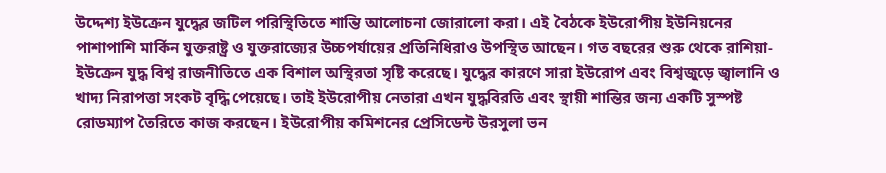উদ্দেশ্য ইউক্রেন যুদ্ধের জটিল পরিস্থিতিতে শান্তি আলোচনা জোরালো করা। এই বৈঠকে ইউরোপীয় ইউনিয়নের পাশাপাশি মার্কিন যুক্তরাষ্ট্র ও যুক্তরাজ্যের উচ্চপর্যায়ের প্রতিনিধিরাও উপস্থিত আছেন। গত বছরের শুরু থেকে রাশিয়া-ইউক্রেন যুদ্ধ বিশ্ব রাজনীতিতে এক বিশাল অস্থিরতা সৃষ্টি করেছে। যুদ্ধের কারণে সারা ইউরোপ এবং বিশ্বজুড়ে জ্বালানি ও খাদ্য নিরাপত্তা সংকট বৃদ্ধি পেয়েছে। তাই ইউরোপীয় নেতারা এখন যুদ্ধবিরতি এবং স্থায়ী শান্তির জন্য একটি সুস্পষ্ট রোডম্যাপ তৈরিতে কাজ করছেন। ইউরোপীয় কমিশনের প্রেসিডেন্ট উরসুলা ভন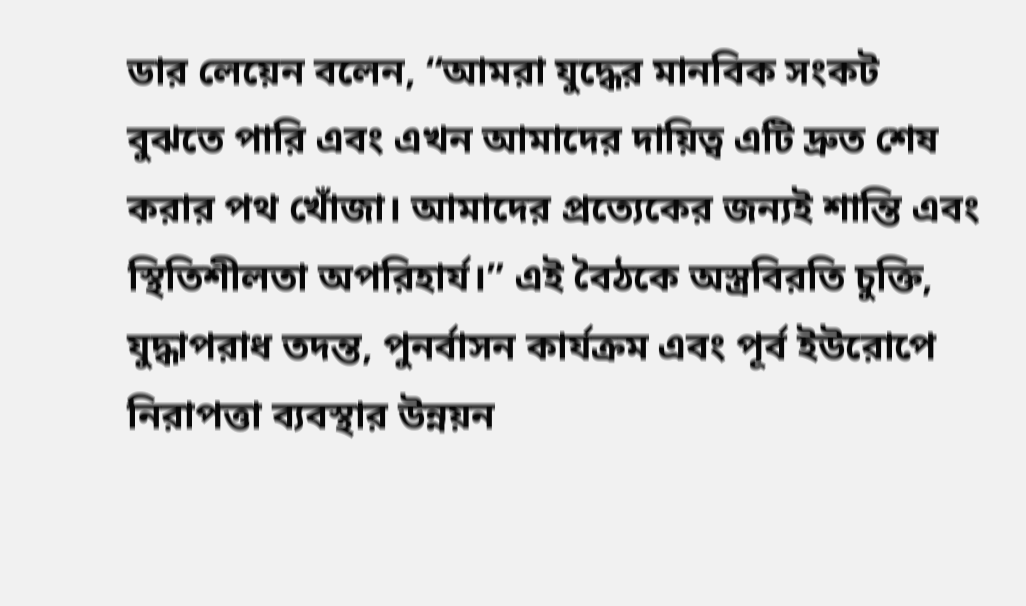ডার লেয়েন বলেন, “আমরা যুদ্ধের মানবিক সংকট বুঝতে পারি এবং এখন আমাদের দায়িত্ব এটি দ্রুত শেষ করার পথ খোঁজা। আমাদের প্রত্যেকের জন্যই শান্তি এবং স্থিতিশীলতা অপরিহার্য।” এই বৈঠকে অস্ত্রবিরতি চুক্তি, যুদ্ধাপরাধ তদন্ত, পুনর্বাসন কার্যক্রম এবং পূর্ব ইউরোপে নিরাপত্তা ব্যবস্থার উন্নয়ন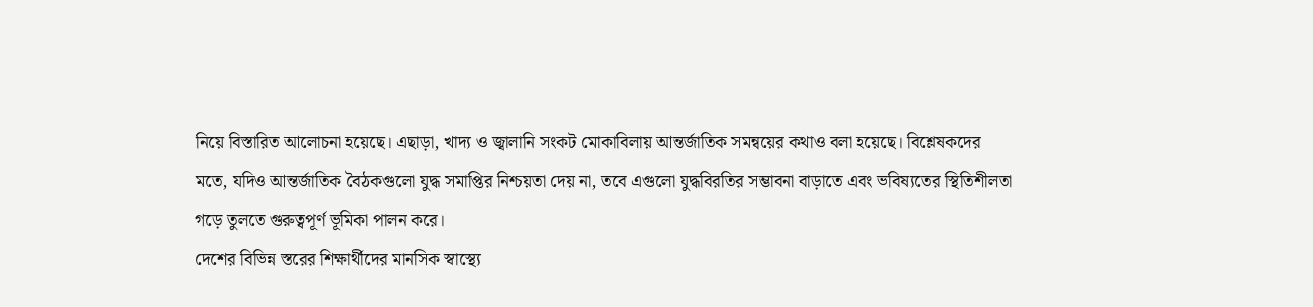নিয়ে বিস্তারিত আলোচনা হয়েছে। এছাড়া, খাদ্য ও জ্বালানি সংকট মোকাবিলায় আন্তর্জাতিক সমন্বয়ের কথাও বলা হয়েছে। বিশ্লেষকদের মতে, যদিও আন্তর্জাতিক বৈঠকগুলো যুদ্ধ সমাপ্তির নিশ্চয়তা দেয় না, তবে এগুলো যুদ্ধবিরতির সম্ভাবনা বাড়াতে এবং ভবিষ্যতের স্থিতিশীলতা গড়ে তুলতে গুরুত্বপূর্ণ ভূমিকা পালন করে।
দেশের বিভিন্ন স্তরের শিক্ষার্থীদের মানসিক স্বাস্থ্যে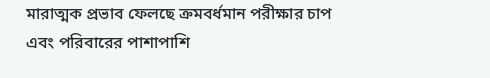মারাত্মক প্রভাব ফেলছে ক্রমবর্ধমান পরীক্ষার চাপ এবং পরিবারের পাশাপাশি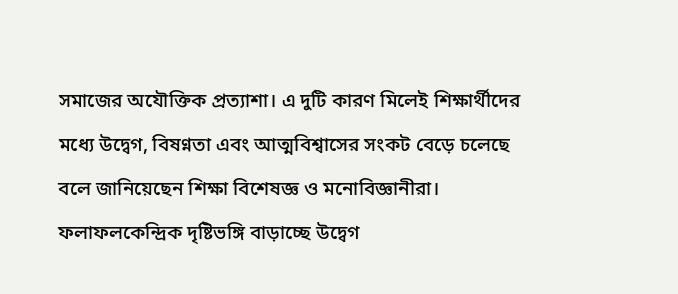সমাজের অযৌক্তিক প্রত্যাশা। এ দুটি কারণ মিলেই শিক্ষার্থীদের মধ্যে উদ্বেগ, বিষণ্নতা এবং আত্মবিশ্বাসের সংকট বেড়ে চলেছে বলে জানিয়েছেন শিক্ষা বিশেষজ্ঞ ও মনোবিজ্ঞানীরা। ফলাফলকেন্দ্রিক দৃষ্টিভঙ্গি বাড়াচ্ছে উদ্বেগ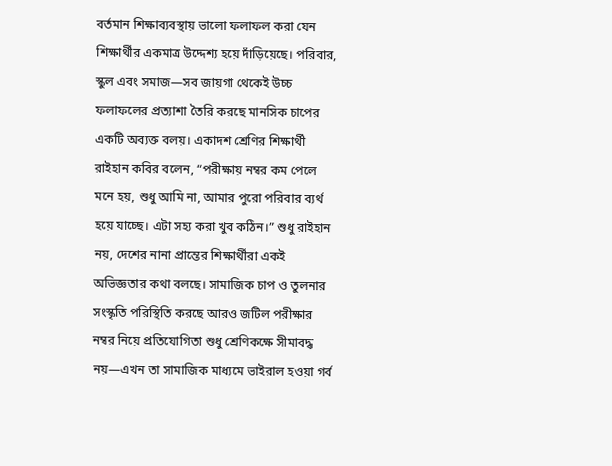বর্তমান শিক্ষাব্যবস্থায় ভালো ফলাফল করা যেন শিক্ষার্থীর একমাত্র উদ্দেশ্য হয়ে দাঁড়িয়েছে। পরিবার, স্কুল এবং সমাজ—সব জায়গা থেকেই উচ্চ ফলাফলের প্রত্যাশা তৈরি করছে মানসিক চাপের একটি অব্যক্ত বলয়। একাদশ শ্রেণির শিক্ষার্থী রাইহান কবির বলেন, “পরীক্ষায় নম্বর কম পেলে মনে হয়, শুধু আমি না, আমার পুরো পরিবার ব্যর্থ হয়ে যাচ্ছে। এটা সহ্য করা খুব কঠিন।” শুধু রাইহান নয়, দেশের নানা প্রান্তের শিক্ষার্থীরা একই অভিজ্ঞতার কথা বলছে। সামাজিক চাপ ও তুলনার সংস্কৃতি পরিস্থিতি করছে আরও জটিল পরীক্ষার নম্বর নিয়ে প্রতিযোগিতা শুধু শ্রেণিকক্ষে সীমাবদ্ধ নয়—এখন তা সামাজিক মাধ্যমে ভাইরাল হওয়া গর্ব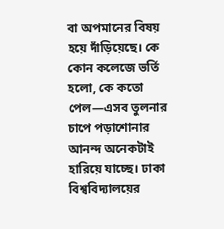বা অপমানের বিষয় হয়ে দাঁড়িয়েছে। কে কোন কলেজে ভর্তি হলো, কে কতো পেল—এসব তুলনার চাপে পড়াশোনার আনন্দ অনেকটাই হারিয়ে যাচ্ছে। ঢাকা বিশ্ববিদ্যালয়ের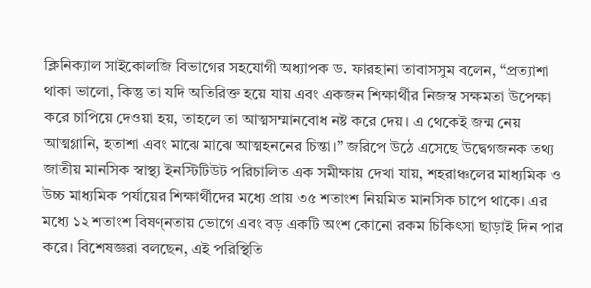ক্লিনিক্যাল সাইকোলজি বিভাগের সহযোগী অধ্যাপক ড. ফারহানা তাবাসসুম বলেন, “প্রত্যাশা থাকা ভালো, কিন্তু তা যদি অতিরিক্ত হয়ে যায় এবং একজন শিক্ষার্থীর নিজস্ব সক্ষমতা উপেক্ষা করে চাপিয়ে দেওয়া হয়, তাহলে তা আত্মসম্মানবোধ নষ্ট করে দেয়। এ থেকেই জন্ম নেয় আত্মগ্লানি, হতাশা এবং মাঝে মাঝে আত্মহননের চিন্তা।” জরিপে উঠে এসেছে উদ্বেগজনক তথ্য জাতীয় মানসিক স্বাস্থ্য ইনস্টিটিউট পরিচালিত এক সমীক্ষায় দেখা যায়, শহরাঞ্চলের মাধ্যমিক ও উচ্চ মাধ্যমিক পর্যায়ের শিক্ষার্থীদের মধ্যে প্রায় ৩৫ শতাংশ নিয়মিত মানসিক চাপে থাকে। এর মধ্যে ১২ শতাংশ বিষণ্নতায় ভোগে এবং বড় একটি অংশ কোনো রকম চিকিৎসা ছাড়াই দিন পার করে। বিশেষজ্ঞরা বলছেন, এই পরিস্থিতি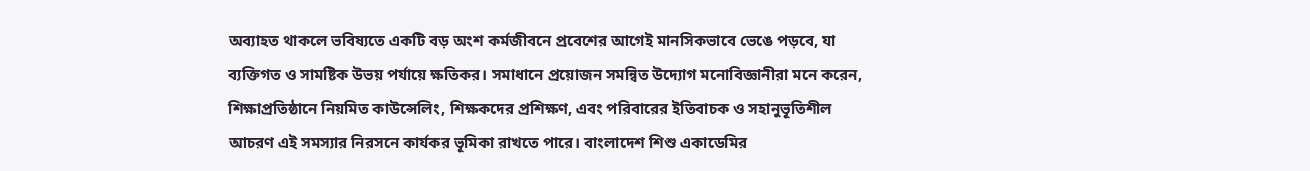অব্যাহত থাকলে ভবিষ্যতে একটি বড় অংশ কর্মজীবনে প্রবেশের আগেই মানসিকভাবে ভেঙে পড়বে, যা ব্যক্তিগত ও সামষ্টিক উভয় পর্যায়ে ক্ষতিকর। সমাধানে প্রয়োজন সমন্বিত উদ্যোগ মনোবিজ্ঞানীরা মনে করেন, শিক্ষাপ্রতিষ্ঠানে নিয়মিত কাউন্সেলিং, শিক্ষকদের প্রশিক্ষণ, এবং পরিবারের ইতিবাচক ও সহানুভূতিশীল আচরণ এই সমস্যার নিরসনে কার্যকর ভূমিকা রাখতে পারে। বাংলাদেশ শিশু একাডেমির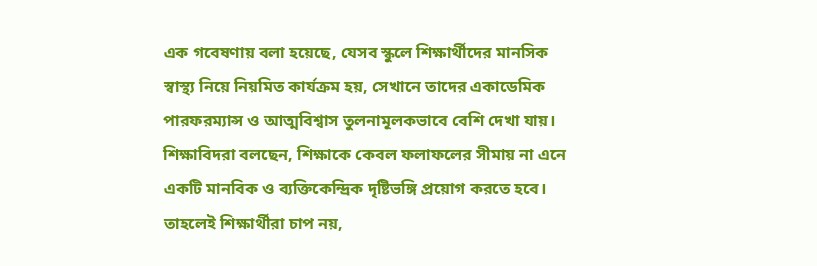এক গবেষণায় বলা হয়েছে, যেসব স্কুলে শিক্ষার্থীদের মানসিক স্বাস্থ্য নিয়ে নিয়মিত কার্যক্রম হয়, সেখানে তাদের একাডেমিক পারফরম্যান্স ও আত্মবিশ্বাস তুলনামূলকভাবে বেশি দেখা যায়। শিক্ষাবিদরা বলছেন, শিক্ষাকে কেবল ফলাফলের সীমায় না এনে একটি মানবিক ও ব্যক্তিকেন্দ্রিক দৃষ্টিভঙ্গি প্রয়োগ করতে হবে। তাহলেই শিক্ষার্থীরা চাপ নয়,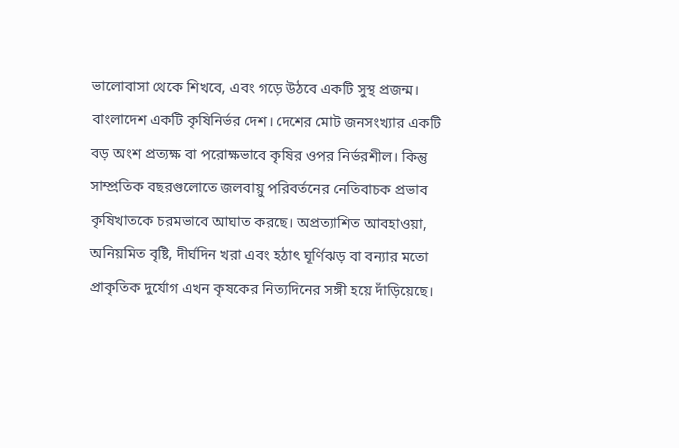ভালোবাসা থেকে শিখবে, এবং গড়ে উঠবে একটি সুস্থ প্রজন্ম।
বাংলাদেশ একটি কৃষিনির্ভর দেশ। দেশের মোট জনসংখ্যার একটি বড় অংশ প্রত্যক্ষ বা পরোক্ষভাবে কৃষির ওপর নির্ভরশীল। কিন্তু সাম্প্রতিক বছরগুলোতে জলবায়ু পরিবর্তনের নেতিবাচক প্রভাব কৃষিখাতকে চরমভাবে আঘাত করছে। অপ্রত্যাশিত আবহাওয়া, অনিয়মিত বৃষ্টি, দীর্ঘদিন খরা এবং হঠাৎ ঘূর্ণিঝড় বা বন্যার মতো প্রাকৃতিক দুর্যোগ এখন কৃষকের নিত্যদিনের সঙ্গী হয়ে দাঁড়িয়েছে।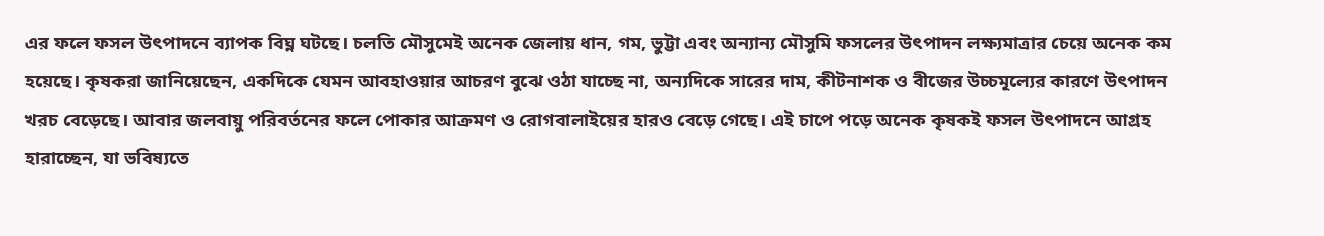এর ফলে ফসল উৎপাদনে ব্যাপক বিঘ্ন ঘটছে। চলতি মৌসুমেই অনেক জেলায় ধান, গম, ভুট্টা এবং অন্যান্য মৌসুমি ফসলের উৎপাদন লক্ষ্যমাত্রার চেয়ে অনেক কম হয়েছে। কৃষকরা জানিয়েছেন, একদিকে যেমন আবহাওয়ার আচরণ বুঝে ওঠা যাচ্ছে না, অন্যদিকে সারের দাম, কীটনাশক ও বীজের উচ্চমূল্যের কারণে উৎপাদন খরচ বেড়েছে। আবার জলবায়ু পরিবর্তনের ফলে পোকার আক্রমণ ও রোগবালাইয়ের হারও বেড়ে গেছে। এই চাপে পড়ে অনেক কৃষকই ফসল উৎপাদনে আগ্রহ হারাচ্ছেন, যা ভবিষ্যতে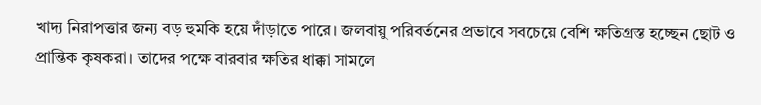খাদ্য নিরাপত্তার জন্য বড় হুমকি হয়ে দাঁড়াতে পারে। জলবায়ু পরিবর্তনের প্রভাবে সবচেয়ে বেশি ক্ষতিগ্রস্ত হচ্ছেন ছোট ও প্রান্তিক কৃষকরা। তাদের পক্ষে বারবার ক্ষতির ধাক্কা সামলে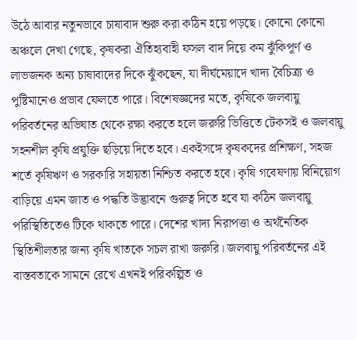উঠে আবার নতুনভাবে চাষাবাদ শুরু করা কঠিন হয়ে পড়ছে। কোনো কোনো অঞ্চলে দেখা গেছে, কৃষকরা ঐতিহ্যবাহী ফসল বাদ দিয়ে কম ঝুঁকিপূর্ণ ও লাভজনক অন্য চাষাবাদের দিকে ঝুঁকছেন, যা দীর্ঘমেয়াদে খাদ্য বৈচিত্র্য ও পুষ্টিমানেও প্রভাব ফেলতে পারে। বিশেষজ্ঞদের মতে, কৃষিকে জলবায়ু পরিবর্তনের অভিঘাত থেকে রক্ষা করতে হলে জরুরি ভিত্তিতে টেকসই ও জলবায়ু সহনশীল কৃষি প্রযুক্তি ছড়িয়ে দিতে হবে। একইসঙ্গে কৃষকদের প্রশিক্ষণ, সহজ শর্তে কৃষিঋণ ও সরকারি সহায়তা নিশ্চিত করতে হবে। কৃষি গবেষণায় বিনিয়োগ বাড়িয়ে এমন জাত ও পদ্ধতি উদ্ভাবনে গুরুত্ব দিতে হবে যা কঠিন জলবায়ু পরিস্থিতিতেও টিকে থাকতে পারে। দেশের খাদ্য নিরাপত্তা ও অর্থনৈতিক স্থিতিশীলতার জন্য কৃষি খাতকে সচল রাখা জরুরি। জলবায়ু পরিবর্তনের এই বাস্তবতাকে সামনে রেখে এখনই পরিকল্পিত ও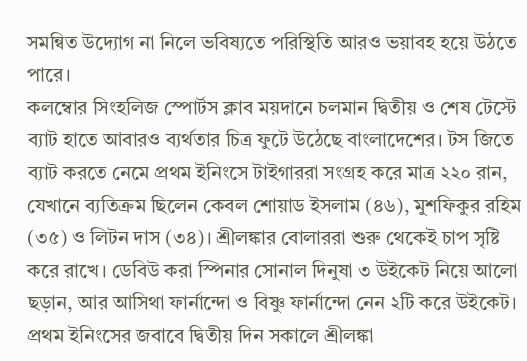সমন্বিত উদ্যোগ না নিলে ভবিষ্যতে পরিস্থিতি আরও ভয়াবহ হয়ে উঠতে পারে।
কলম্বোর সিংহলিজ স্পোর্টস ক্লাব ময়দানে চলমান দ্বিতীয় ও শেষ টেস্টে ব্যাট হাতে আবারও ব্যর্থতার চিত্র ফুটে উঠেছে বাংলাদেশের। টস জিতে ব্যাট করতে নেমে প্রথম ইনিংসে টাইগাররা সংগ্রহ করে মাত্র ২২০ রান, যেখানে ব্যতিক্রম ছিলেন কেবল শোয়াড ইসলাম (৪৬), মুশফিকুর রহিম (৩৫) ও লিটন দাস (৩৪)। শ্রীলঙ্কার বোলাররা শুরু থেকেই চাপ সৃষ্টি করে রাখে। ডেবিউ করা স্পিনার সোনাল দিনুষা ৩ উইকেট নিয়ে আলো ছড়ান, আর আসিথা ফার্নান্দো ও বিষ্ণু ফার্নান্দো নেন ২টি করে উইকেট। প্রথম ইনিংসের জবাবে দ্বিতীয় দিন সকালে শ্রীলঙ্কা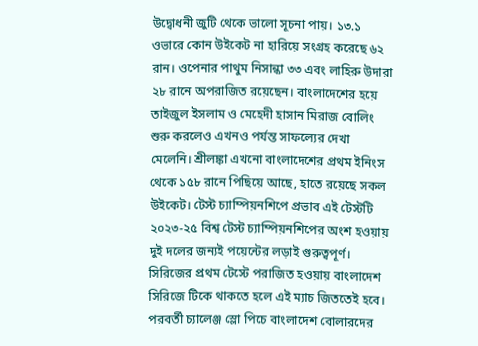উদ্বোধনী জুটি থেকে ভালো সূচনা পায়। ১৩.১ ওভারে কোন উইকেট না হারিয়ে সংগ্রহ করেছে ৬২ রান। ওপেনার পাথুম নিসান্কা ৩৩ এবং লাহিরু উদারা ২৮ রানে অপরাজিত রয়েছেন। বাংলাদেশের হয়ে তাইজুল ইসলাম ও মেহেদী হাসান মিরাজ বোলিং শুরু করলেও এখনও পর্যন্ত সাফল্যের দেখা মেলেনি। শ্রীলঙ্কা এখনো বাংলাদেশের প্রথম ইনিংস থেকে ১৫৮ রানে পিছিয়ে আছে, হাতে রয়েছে সকল উইকেট। টেস্ট চ্যাম্পিয়নশিপে প্রভাব এই টেস্টটি ২০২৩-২৫ বিশ্ব টেস্ট চ্যাম্পিয়নশিপের অংশ হওয়ায় দুই দলের জন্যই পয়েন্টের লড়াই গুরুত্বপূর্ণ। সিরিজের প্রথম টেস্টে পরাজিত হওয়ায় বাংলাদেশ সিরিজে টিকে থাকতে হলে এই ম্যাচ জিততেই হবে। পরবর্তী চ্যালেঞ্জ স্লো পিচে বাংলাদেশ বোলারদের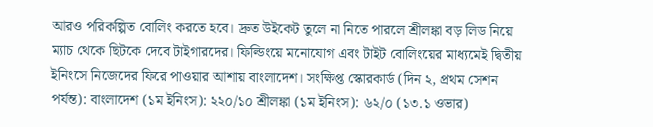আরও পরিকল্পিত বোলিং করতে হবে। দ্রুত উইকেট তুলে না নিতে পারলে শ্রীলঙ্কা বড় লিড নিয়ে ম্যাচ থেকে ছিটকে দেবে টাইগারদের। ফিল্ডিংয়ে মনোযোগ এবং টাইট বোলিংয়ের মাধ্যমেই দ্বিতীয় ইনিংসে নিজেদের ফিরে পাওয়ার আশায় বাংলাদেশ। সংক্ষিপ্ত স্কোরকার্ড (দিন ২, প্রথম সেশন পর্যন্ত): বাংলাদেশ (১ম ইনিংস): ২২০/১০ শ্রীলঙ্কা (১ম ইনিংস): ৬২/০ (১৩.১ ওভার)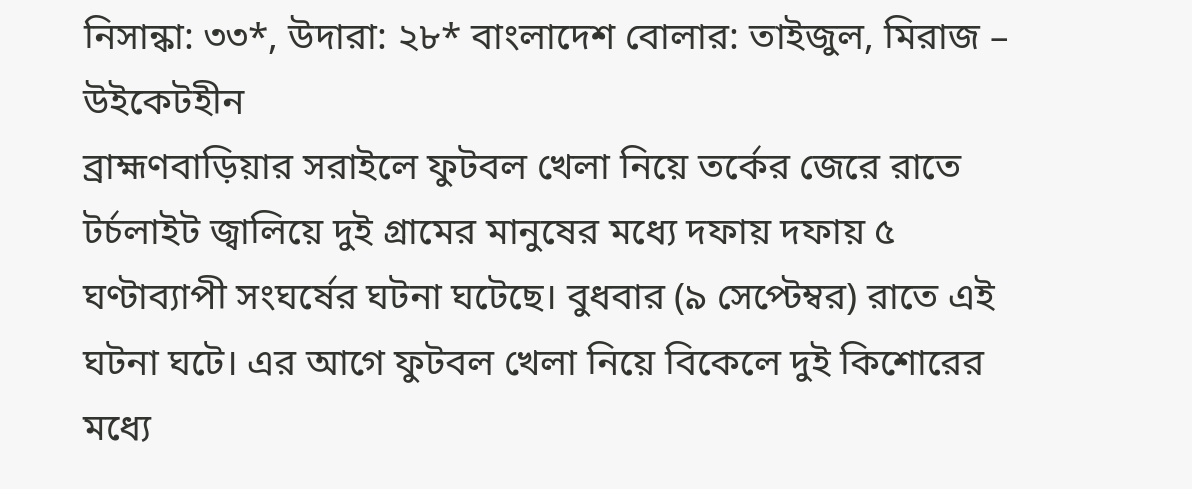নিসান্কা: ৩৩*, উদারা: ২৮* বাংলাদেশ বোলার: তাইজুল, মিরাজ – উইকেটহীন
ব্রাহ্মণবাড়িয়ার সরাইলে ফুটবল খেলা নিয়ে তর্কের জেরে রাতে টর্চলাইট জ্বালিয়ে দুই গ্রামের মানুষের মধ্যে দফায় দফায় ৫ ঘণ্টাব্যাপী সংঘর্ষের ঘটনা ঘটেছে। বুধবার (৯ সেপ্টেম্বর) রাতে এই ঘটনা ঘটে। এর আগে ফুটবল খেলা নিয়ে বিকেলে দুই কিশোরের মধ্যে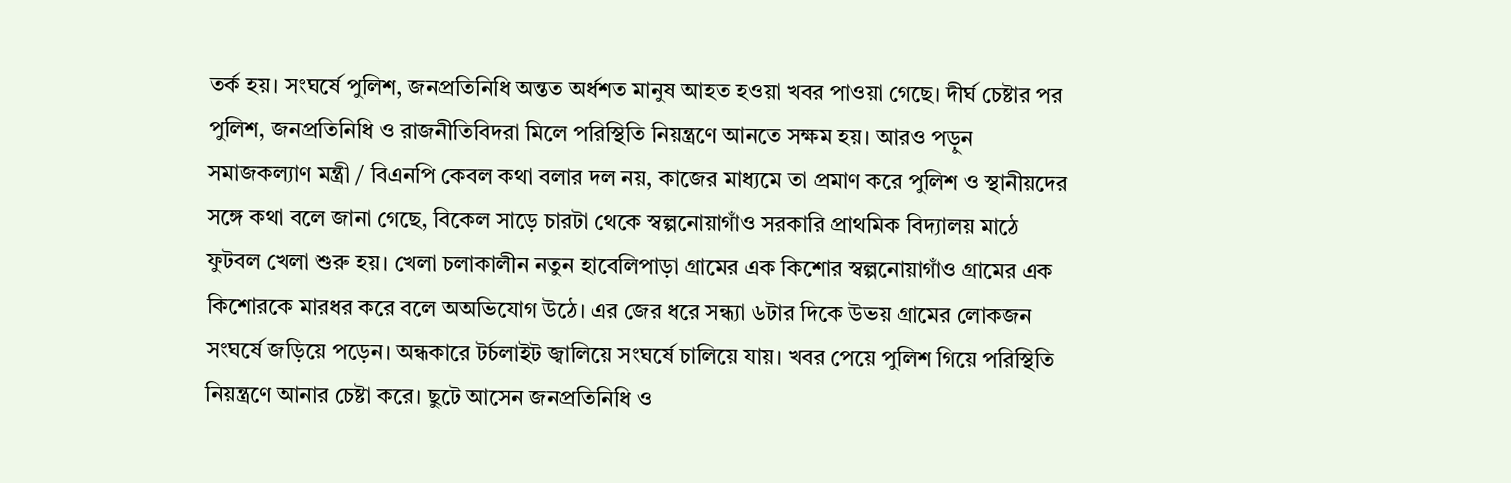তর্ক হয়। সংঘর্ষে পুলিশ, জনপ্রতিনিধি অন্তত অর্ধশত মানুষ আহত হওয়া খবর পাওয়া গেছে। দীর্ঘ চেষ্টার পর পুলিশ, জনপ্রতিনিধি ও রাজনীতিবিদরা মিলে পরিস্থিতি নিয়ন্ত্রণে আনতে সক্ষম হয়। আরও পড়ুন সমাজকল্যাণ মন্ত্রী / বিএনপি কেবল কথা বলার দল নয়, কাজের মাধ্যমে তা প্রমাণ করে পুলিশ ও স্থানীয়দের সঙ্গে কথা বলে জানা গেছে, বিকেল সাড়ে চারটা থেকে স্বল্পনোয়াগাঁও সরকারি প্রাথমিক বিদ্যালয় মাঠে ফুটবল খেলা শুরু হয়। খেলা চলাকালীন নতুন হাবেলিপাড়া গ্রামের এক কিশোর স্বল্পনোয়াগাঁও গ্রামের এক কিশোরকে মারধর করে বলে অঅভিযোগ উঠে। এর জের ধরে সন্ধ্যা ৬টার দিকে উভয় গ্রামের লোকজন সংঘর্ষে জড়িয়ে পড়েন। অন্ধকারে টর্চলাইট জ্বালিয়ে সংঘর্ষে চালিয়ে যায়। খবর পেয়ে পুলিশ গিয়ে পরিস্থিতি নিয়ন্ত্রণে আনার চেষ্টা করে। ছুটে আসেন জনপ্রতিনিধি ও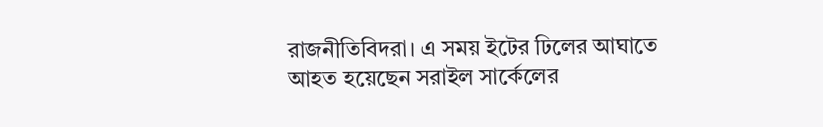রাজনীতিবিদরা। এ সময় ইটের ঢিলের আঘাতে আহত হয়েছেন সরাইল সার্কেলের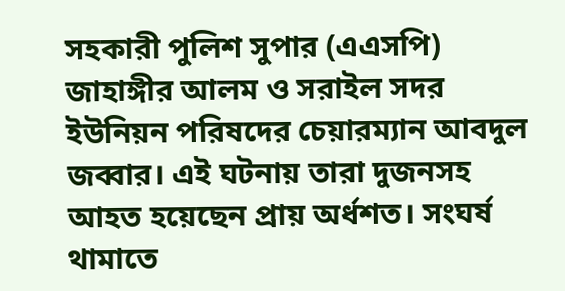সহকারী পুলিশ সুপার (এএসপি) জাহাঙ্গীর আলম ও সরাইল সদর ইউনিয়ন পরিষদের চেয়ারম্যান আবদুল জব্বার। এই ঘটনায় তারা দুজনসহ আহত হয়েছেন প্রায় অর্ধশত। সংঘর্ষ থামাতে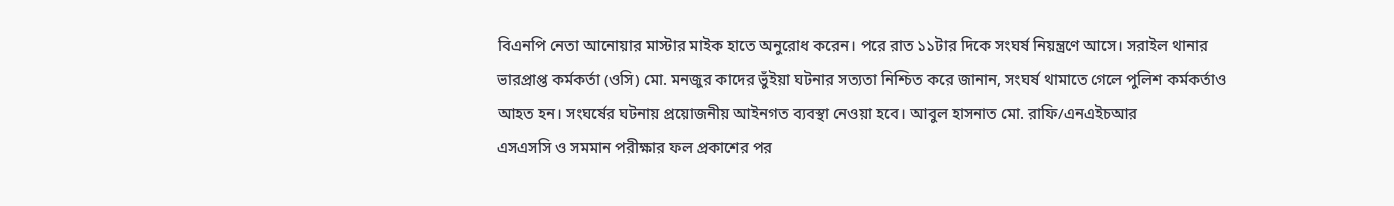বিএনপি নেতা আনোয়ার মাস্টার মাইক হাতে অনুরোধ করেন। পরে রাত ১১টার দিকে সংঘর্ষ নিয়ন্ত্রণে আসে। সরাইল থানার ভারপ্রাপ্ত কর্মকর্তা (ওসি) মো. মনজুর কাদের ভুঁইয়া ঘটনার সত্যতা নিশ্চিত করে জানান, সংঘর্ষ থামাতে গেলে পুলিশ কর্মকর্তাও আহত হন। সংঘর্ষের ঘটনায় প্রয়োজনীয় আইনগত ব্যবস্থা নেওয়া হবে। আবুল হাসনাত মো. রাফি/এনএইচআর
এসএসসি ও সমমান পরীক্ষার ফল প্রকাশের পর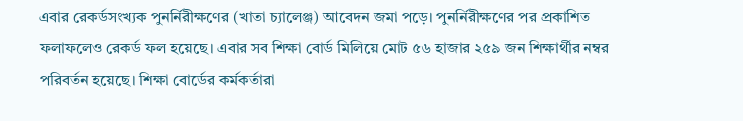এবার রেকর্ডসংখ্যক পুনর্নিরীক্ষণের (খাতা চ্যালেঞ্জ) আবেদন জমা পড়ে। পুনর্নিরীক্ষণের পর প্রকাশিত ফলাফলেও রেকর্ড ফল হয়েছে। এবার সব শিক্ষা বোর্ড মিলিয়ে মোট ৫৬ হাজার ২৫৯ জন শিক্ষার্থীর নম্বর পরিবর্তন হয়েছে। শিক্ষা বোর্ডের কর্মকর্তারা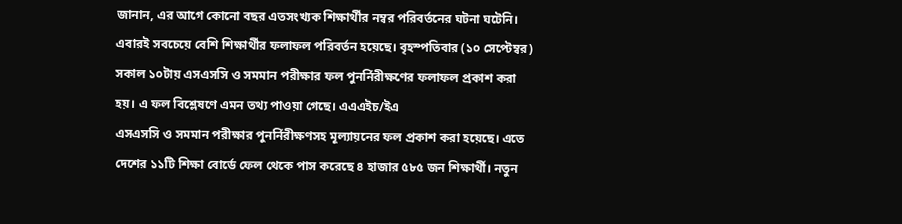জানান, এর আগে কোনো বছর এতসংখ্যক শিক্ষার্থীর নম্বর পরিবর্তনের ঘটনা ঘটেনি। এবারই সবচেয়ে বেশি শিক্ষার্থীর ফলাফল পরিবর্তন হয়েছে। বৃহস্পতিবার (১০ সেপ্টেম্বর) সকাল ১০টায় এসএসসি ও সমমান পরীক্ষার ফল পুনর্নিরীক্ষণের ফলাফল প্রকাশ করা হয়। এ ফল বিশ্লেষণে এমন তথ্য পাওয়া গেছে। এএএইচ/ইএ
এসএসসি ও সমমান পরীক্ষার পুনর্নিরীক্ষণসহ মূল্যায়নের ফল প্রকাশ করা হয়েছে। এতে দেশের ১১টি শিক্ষা বোর্ডে ফেল থেকে পাস করেছে ৪ হাজার ৫৮৫ জন শিক্ষার্থী। নতুন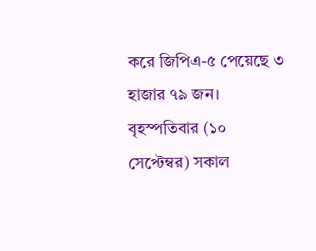করে জিপিএ-৫ পেয়েছে ৩ হাজার ৭৯ জন। বৃহস্পতিবার (১০ সেপ্টেম্বর) সকাল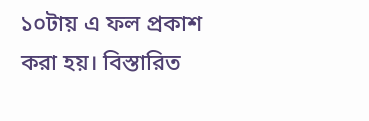১০টায় এ ফল প্রকাশ করা হয়। বিস্তারিত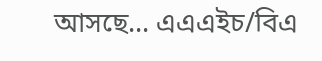আসছে... এএএইচ/বিএ